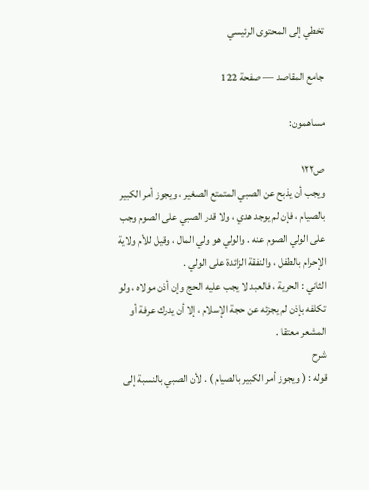تخطي إلى المحتوى الرئيسي

جامع المقاصد — صفحة 122

مساهمون:

ص١٢٢
ويجب أن يذبح عن الصبي المتمتع الصغير ، ويجوز أمر الكبير بالصيام ، فإن لم يوجد هدي ، ولا قدر الصبي على الصوم وجب على الولي الصوم عنه . والولي هو ولي المال ، وقيل للأم ولاية الإحرام بالطفل ، والنفقة الزائدة على الولي .
الثاني : الحرية ، فالعبد لا يجب عليه الحج وإن أذن مولاه ، ولو تكلفه بإذن لم يجزئه عن حجة الإسلام ، إلا أن يدرك عرفة أو المشعر معتقا .
شرح
قوله : ( ويجوز أمر الكبير بالصيام ) . لأن الصبي بالنسبة إلى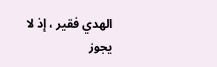الهدي فقير ، إذ لا يجوز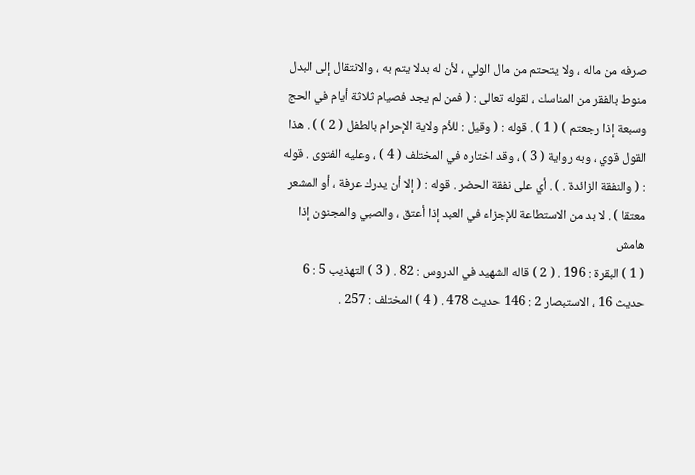صرفه من ماله ، ولا يتحتم من مال الولي ، لأن له بدلا يتم به ، والانتقال إلى البدل منوط بالفقر من المناسك ، لقوله تعالى : ( فمن لم يجد فصيام ثلاثة أيام في الحج وسبعة إذا رجعتم ) ( 1 ) . قوله : ( وقيل : للأم ولاية الإحرام بالطفل ( 2 ) ) . هذا القول قوي ، وبه رواية ( 3 ) ، وقد اختاره في المختلف ( 4 ) ، وعليه الفتوى . قوله : ( والنفقة الزائدة . ) . أي على نفقة الحضر . قوله : ( إلا أن يدرك عرفة ، أو المشعر معتقا ) . لا بد من الاستطاعة للإجزاء في العبد إذا أعتق ، والصبي والمجنون إذا
هامش
( 1 ) البقرة : 196 . ( 2 ) قاله الشهيد في الدروس : 82 . ( 3 ) التهذيب 5 : 6 حديث 16 ، الاستبصار 2 : 146 حديث 478 . ( 4 ) المختلف : 257 .